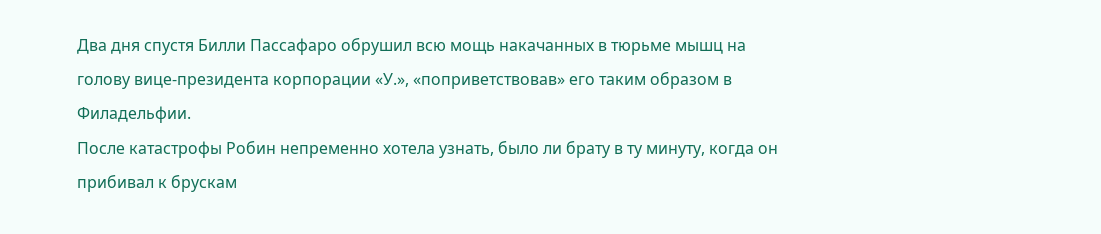Два дня спустя Билли Пассафаро обрушил всю мощь накачанных в тюрьме мышц на голову вице-президента корпорации «У.», «поприветствовав» его таким образом в Филадельфии.
После катастрофы Робин непременно хотела узнать, было ли брату в ту минуту, когда он прибивал к брускам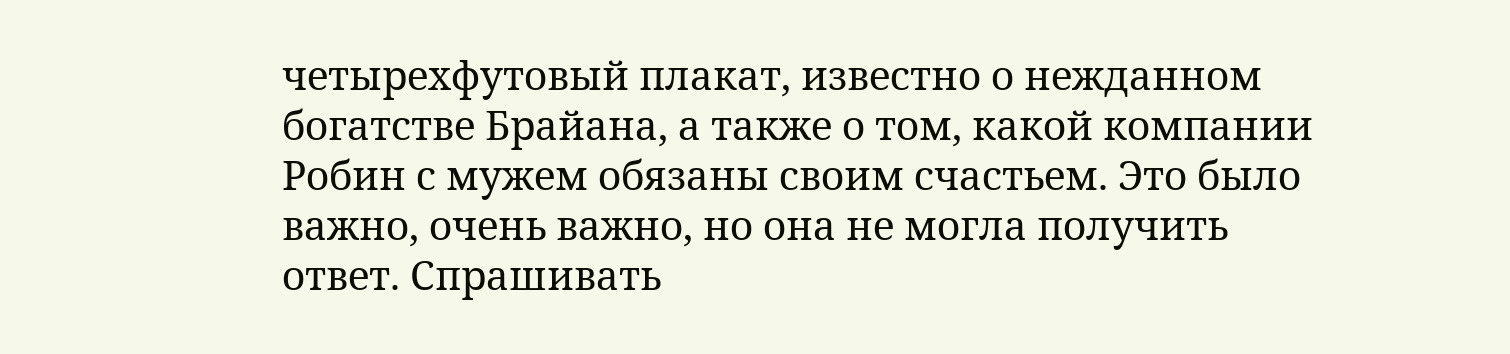четырехфутовый плакат, известно о нежданном богатстве Брайана, а также о том, какой компании Робин с мужем обязаны своим счастьем. Это было важно, очень важно, но она не могла получить ответ. Спрашивать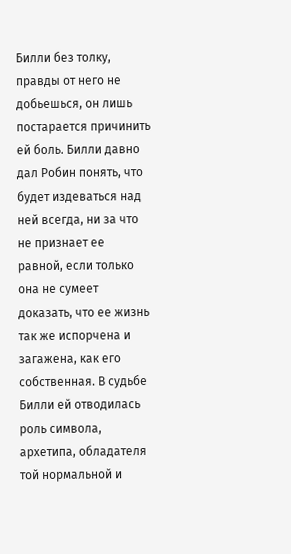Билли без толку, правды от него не добьешься, он лишь постарается причинить ей боль. Билли давно дал Робин понять, что будет издеваться над ней всегда, ни за что не признает ее равной, если только она не сумеет доказать, что ее жизнь так же испорчена и загажена, как его собственная. В судьбе Билли ей отводилась роль символа, архетипа, обладателя той нормальной и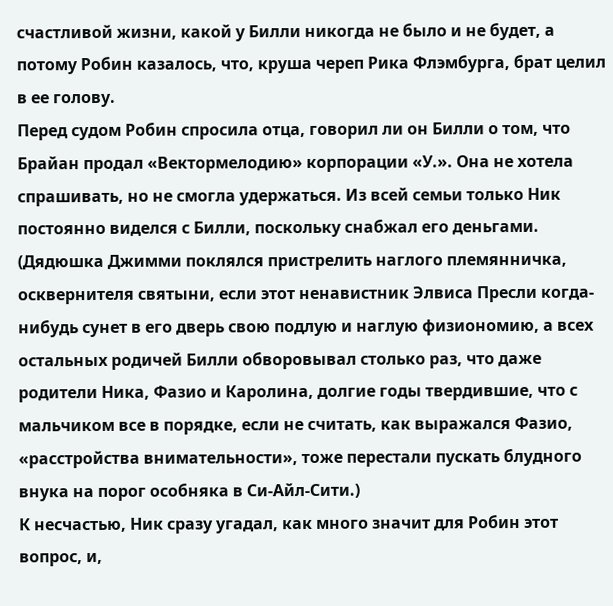счастливой жизни, какой у Билли никогда не было и не будет, а потому Робин казалось, что, круша череп Рика Флэмбурга, брат целил в ее голову.
Перед судом Робин спросила отца, говорил ли он Билли о том, что Брайан продал «Вектормелодию» корпорации «У.». Она не хотела спрашивать, но не смогла удержаться. Из всей семьи только Ник постоянно виделся с Билли, поскольку снабжал его деньгами. (Дядюшка Джимми поклялся пристрелить наглого племянничка, осквернителя святыни, если этот ненавистник Элвиса Пресли когда-нибудь сунет в его дверь свою подлую и наглую физиономию, а всех остальных родичей Билли обворовывал столько раз, что даже родители Ника, Фазио и Каролина, долгие годы твердившие, что с мальчиком все в порядке, если не считать, как выражался Фазио, «расстройства внимательности», тоже перестали пускать блудного внука на порог особняка в Си-Айл-Сити.)
К несчастью, Ник сразу угадал, как много значит для Робин этот вопрос, и,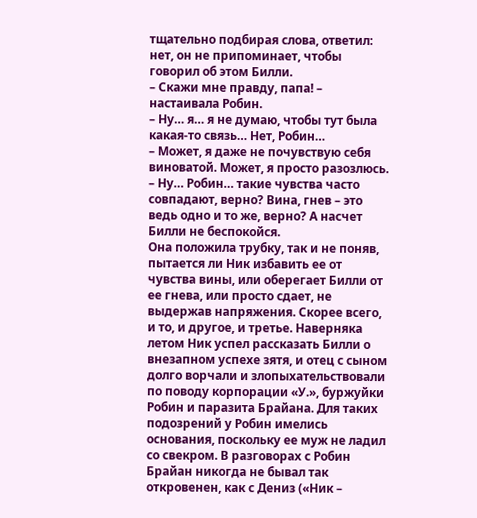тщательно подбирая слова, ответил: нет, он не припоминает, чтобы говорил об этом Билли.
– Скажи мне правду, папа! – настаивала Робин.
– Ну… я… я не думаю, чтобы тут была какая-то связь… Нет, Робин…
– Может, я даже не почувствую себя виноватой. Может, я просто разозлюсь.
– Ну… Робин… такие чувства часто совпадают, верно? Вина, гнев – это ведь одно и то же, верно? А насчет Билли не беспокойся.
Она положила трубку, так и не поняв, пытается ли Ник избавить ее от чувства вины, или оберегает Билли от ее гнева, или просто сдает, не выдержав напряжения. Скорее всего, и то, и другое, и третье. Наверняка летом Ник успел рассказать Билли о внезапном успехе зятя, и отец с сыном долго ворчали и злопыхательствовали по поводу корпорации «У.», буржуйки Робин и паразита Брайана. Для таких подозрений у Робин имелись основания, поскольку ее муж не ладил со свекром. В разговорах с Робин Брайан никогда не бывал так откровенен, как с Дениз («Ник –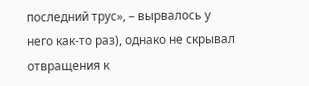последний трус», – вырвалось у него как-то раз), однако не скрывал отвращения к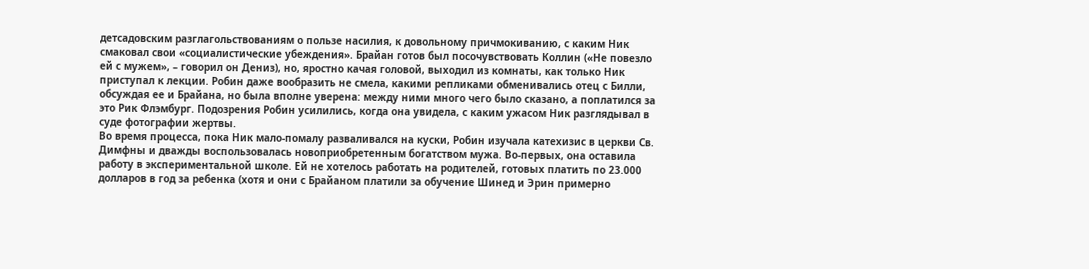детсадовским разглагольствованиям о пользе насилия, к довольному причмокиванию, с каким Ник смаковал свои «социалистические убеждения». Брайан готов был посочувствовать Коллин («Не повезло ей с мужем», – говорил он Дениз), но, яростно качая головой, выходил из комнаты, как только Ник приступал к лекции. Робин даже вообразить не смела, какими репликами обменивались отец с Билли, обсуждая ее и Брайана, но была вполне уверена: между ними много чего было сказано, а поплатился за это Рик Флэмбург. Подозрения Робин усилились, когда она увидела, с каким ужасом Ник разглядывал в суде фотографии жертвы.
Во время процесса, пока Ник мало-помалу разваливался на куски, Робин изучала катехизис в церкви Св. Димфны и дважды воспользовалась новоприобретенным богатством мужа. Во-первых, она оставила работу в экспериментальной школе. Ей не хотелось работать на родителей, готовых платить по 23.000 долларов в год за ребенка (хотя и они с Брайаном платили за обучение Шинед и Эрин примерно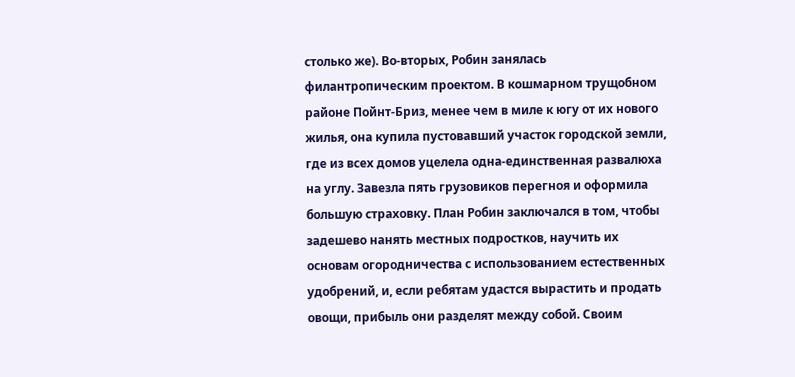столько же). Во-вторых, Робин занялась филантропическим проектом. В кошмарном трущобном районе Пойнт-Бриз, менее чем в миле к югу от их нового жилья, она купила пустовавший участок городской земли, где из всех домов уцелела одна-единственная развалюха на углу. Завезла пять грузовиков перегноя и оформила большую страховку. План Робин заключался в том, чтобы задешево нанять местных подростков, научить их основам огородничества с использованием естественных удобрений, и, если ребятам удастся вырастить и продать овощи, прибыль они разделят между собой. Своим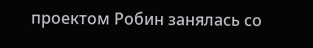проектом Робин занялась со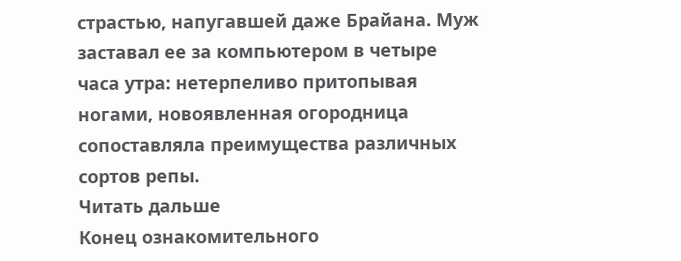страстью, напугавшей даже Брайана. Муж заставал ее за компьютером в четыре часа утра: нетерпеливо притопывая ногами, новоявленная огородница сопоставляла преимущества различных сортов репы.
Читать дальше
Конец ознакомительного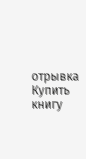отрывка
Купить книгу